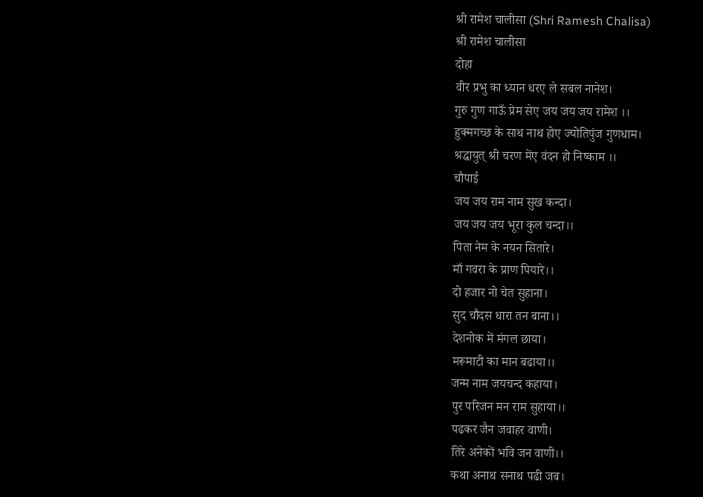श्री रामेश चालीसा (Shri Ramesh Chalisa)
श्री रामेश चालीसा
दोहा
वीर प्रभु का ध्यान धरए ले सबल नानेश।
गुरु गुण गाऊँ प्रेम सेए जय जय जय रामेश ।।
हुक्मगच्छ के साथ नाथ होए ज्योतिपुंज गुणधाम।
श्रद्धायुत् श्री चरण मेंए वंदन हो निष्काम ।।
चौपाई
जय जय राम नाम सुख कन्दा।
जय जय जय भूरा कुल चन्दा।।
पिता नेम के नयन सितारे।
माँ गवरा के प्राण पियारे।।
दो हजार नो चेत सुहाना।
सुद चौदस धारा तन बाना।।
देशनोक में मंगल छाया।
मरूमाटी का मान बढाया।।
जन्म नाम जयचन्द कहाया।
पुर परिजन मन राम सुहाया।।
पढकर जैन जवाहर वाणी।
तिरे अनेकों भवि जन वाणी।।
कथा अनाथ सनाथ पढी जब।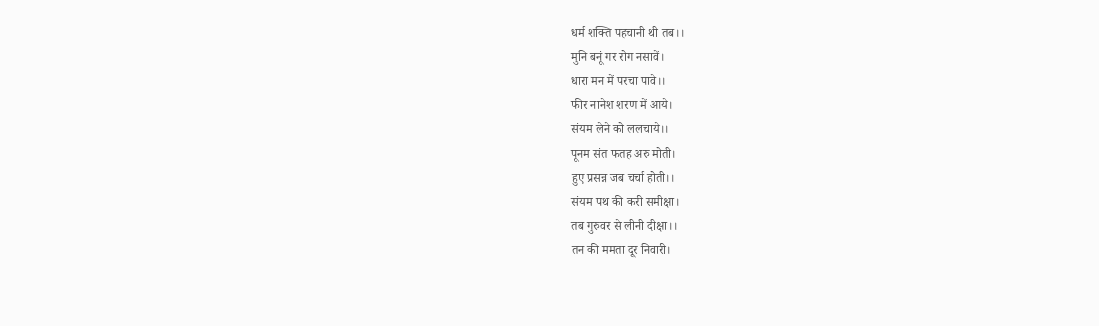धर्म शक्ति पहचानी थी तब।।
मुनि बनूं गर रोग नसावें।
धारा मन में परचा पावे।।
फीर नानेश शरण में आये।
संयम लेने को ललचाये।।
पूनम संत फतह अरु मोती।
हुए प्रसन्न जब चर्चा होती।।
संयम पथ की करी समीक्षा।
तब गुरुवर से लीनी दीक्षा।।
तन की ममता दूर निवारी।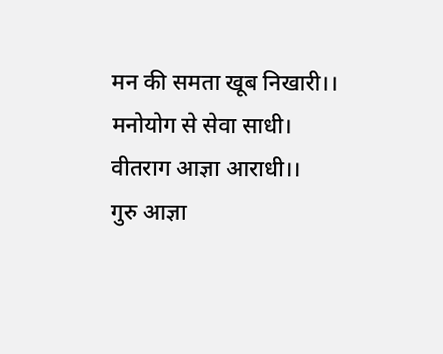मन की समता खूब निखारी।।
मनोयोग से सेवा साधी।
वीतराग आज्ञा आराधी।।
गुरु आज्ञा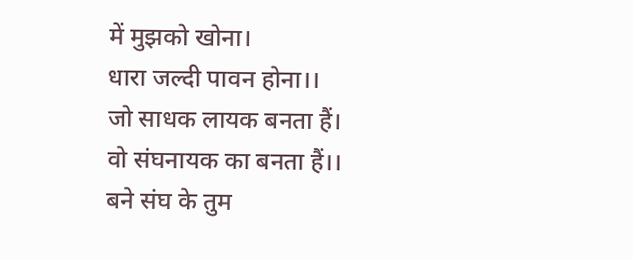में मुझको खोना।
धारा जल्दी पावन होना।।
जो साधक लायक बनता हैं।
वो संघनायक का बनता हैं।।
बने संघ के तुम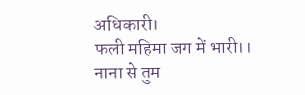अधिकारी।
फली महिमा जग में भारी।।
नाना से तुम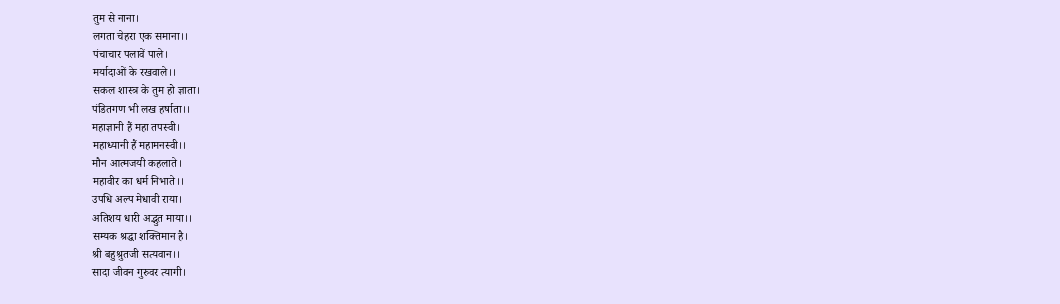तुम से नाना।
लगता चेहरा एक समाना।।
पंचाचार पलावें पाले।
मर्यादाओं के रखवाले।।
सकल शास्त्र के तुम हो ज्ञाता।
पंडितगण भी लख हर्षाता।।
महाज्ञानी हैं महा तपस्वी।
महाध्यानी हैं महामनस्वी।।
मौन आत्मजयी कहलाते।
महावीर का धर्म निभाते।।
उपधि अल्प मेधावी राया।
अतिशय धारी अद्भुत माया।।
सम्यक श्रद्धा शक्तिमान है।
श्री बहुश्रुतजी सत्यवान।।
सादा जीवन गुरुवर त्यागी।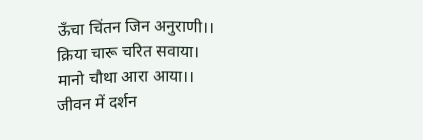ऊँचा चिंतन जिन अनुराणी।।
क्रिया चारू चरित सवाया।
मानो चौथा आरा आया।।
जीवन में दर्शन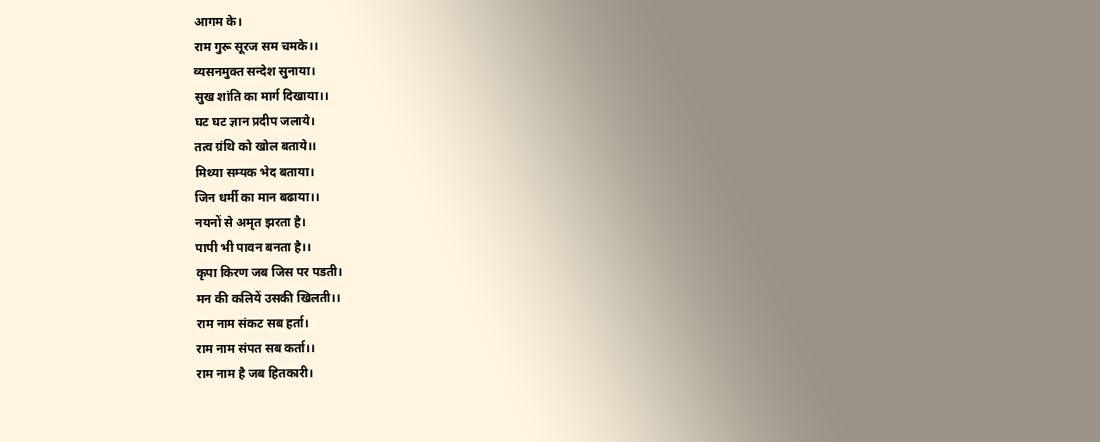आगम के।
राम गुरू सूरज सम चमके।।
व्यसनमुक्त सन्देश सुनाया।
सुख शांति का मार्ग दिखाया।।
घट घट ज्ञान प्रदीप जलाये।
तत्व ग्रंथि को खोल बताये।।
मिथ्या सम्यक भेद बताया।
जिन धर्मी का मान बढाया।।
नयनों से अमृत झरता है।
पापी भी पावन बनता है।।
कृपा किरण जब जिस पर पडती।
मन की कलियें उसकी खिलती।।
राम नाम संकट सब हर्ता।
राम नाम संपत सब कर्ता।।
राम नाम है जब हितकारी।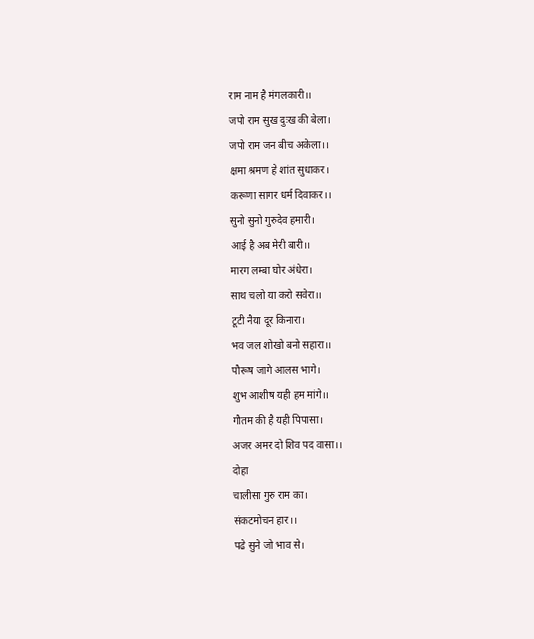राम नाम है मंगलकारी।।
जपो राम सुख दुःख की बेला।
जपो राम जन बीच अकेला।।
क्षमा श्रमण हे शांत सुधाकर।
करूणा सागर धर्म दिवाकर।।
सुनो सुनो गुरुदेव हमारी।
आई है अब मेरी बारी।।
मारग लम्बा घोर अंधेरा।
साथ चलो या करो सवेरा।।
टूटी नैया दूर किनारा।
भव जल शोखो बनो सहारा।।
पौरूष जागे आलस भागे।
शुभ आशीष यही हम मांगे।।
गौतम की है यही पिपासा।
अजर अमर दो शिव पद वासा।।
दोहा
चालीसा गुरु राम का।
संकटमोचन हार।।
पढे सुने जो भाव से।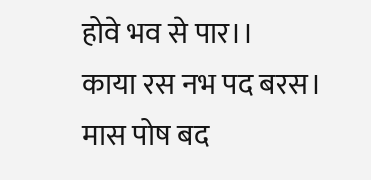होवे भव से पार।।
काया रस नभ पद बरस।
मास पोष बद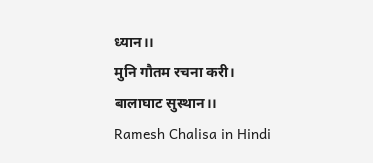ध्यान।।
मुनि गौतम रचना करी।
बालाघाट सुस्थान।।
Ramesh Chalisa in Hindi